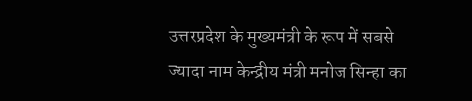उत्तरप्रदेश के मुख्यमंत्री के रूप में सबसे ज्यादा नाम केन्द्रीय मंत्री मनोज सिन्हा का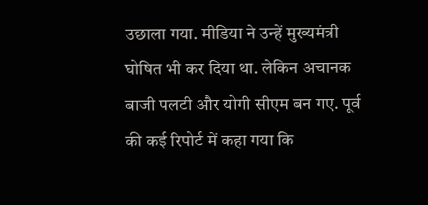उछाला गया. मीडिया ने उन्हें मुख्यमंत्री घोषित भी कर दिया था. लेकिन अचानक बाजी पलटी और योगी सीएम बन गए. पूर्व की कई रिपोर्ट में कहा गया कि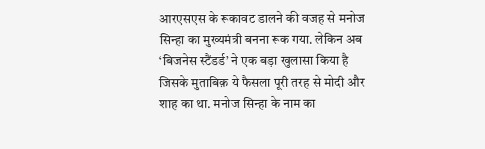आरएसएस के रूकावट डालने की वजह से मनोज सिन्हा का मुख्यमंत्री बनना रूक गया. लेकिन अब ‘बिजनेस स्टैंडर्ड’ ने एक बड़ा खुलासा किया है जिसके मुताबिक़ ये फैसला पूरी तरह से मोदी और शाह का था. मनोज सिन्हा के नाम का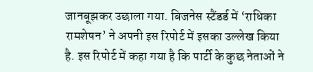जानबूझकर उछाला गया. बिजनेस स्टैंडर्ड में ‘राधिका रामशेषन’ ने अपनी इस रिपोर्ट में इसका उल्लेख किया है. इस रिपोर्ट में कहा गया है कि पार्टी के कुछ नेताओं ने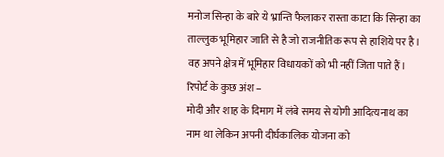मनोज सिन्हा के बारे ये भ्रान्ति फैलाकर रास्ता काटा कि सिन्हा का ताल्लुक भूमिहार जाति से है जो राजनीतिक रूप से हाशिये पर है। वह अपने क्षेत्र में भूमिहार विधायकों को भी नहीं जिता पाते हैं। रिपोर्ट के कुछ अंश –
मोदी और शाह के दिमाग में लंबे समय से योगी आदित्यनाथ का नाम था लेकिन अपनी दीर्घकालिक योजना को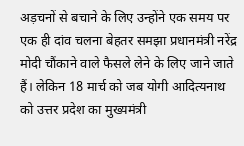अड़चनों से बचाने के लिए उन्होंने एक समय पर एक ही दांव चलना बेहतर समझा प्रधानमंत्री नरेंद्र मोदी चौंकाने वाले फैसले लेने के लिए जाने जाते हैं। लेकिन 18 मार्च को जब योगी आदित्यनाथ को उत्तर प्रदेश का मुख्यमंत्री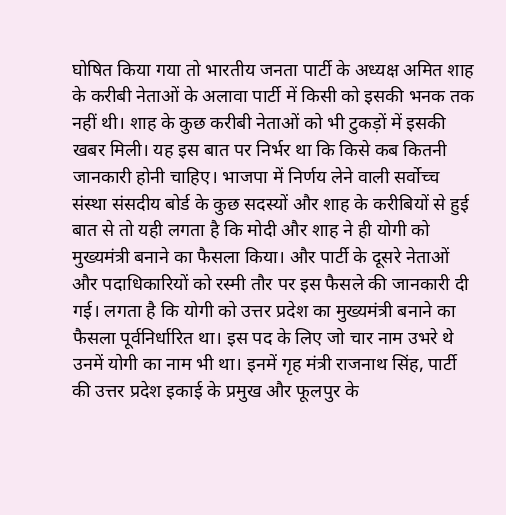घोषित किया गया तो भारतीय जनता पार्टी के अध्यक्ष अमित शाह के करीबी नेताओं के अलावा पार्टी में किसी को इसकी भनक तक नहीं थी। शाह के कुछ करीबी नेताओं को भी टुकड़ों में इसकी खबर मिली। यह इस बात पर निर्भर था कि किसे कब कितनी जानकारी होनी चाहिए। भाजपा में निर्णय लेने वाली सर्वोच्च संस्था संसदीय बोर्ड के कुछ सदस्यों और शाह के करीबियों से हुई बात से तो यही लगता है कि मोदी और शाह ने ही योगी को मुख्यमंत्री बनाने का फैसला किया। और पार्टी के दूसरे नेताओं और पदाधिकारियों को रस्मी तौर पर इस फैसले की जानकारी दी गई। लगता है कि योगी को उत्तर प्रदेश का मुख्यमंत्री बनाने का फैसला पूर्वनिर्धारित था। इस पद के लिए जो चार नाम उभरे थे उनमें योगी का नाम भी था। इनमें गृह मंत्री राजनाथ सिंह, पार्टी की उत्तर प्रदेश इकाई के प्रमुख और फूलपुर के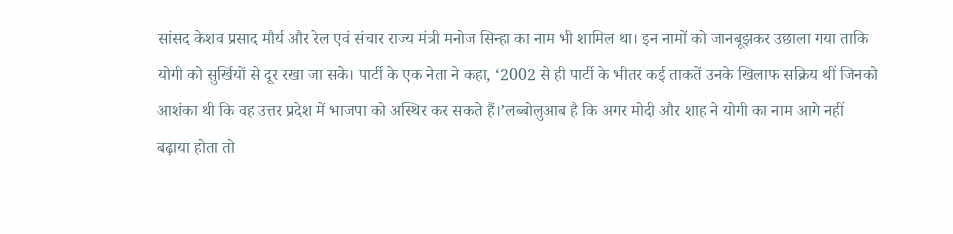सांसद केशव प्रसाद मौर्य और रेल एवं संचार राज्य मंत्री मनोज सिन्हा का नाम भी शामिल था। इन नामों को जानबूझकर उछाला गया ताकि योगी को सुर्खियों से दूर रखा जा सके। पार्टी के एक नेता ने कहा, ‘2002 से ही पार्टी के भीतर कई ताकतें उनके खिलाफ सक्रिय थीं जिनको आशंका थी कि वह उत्तर प्रदेश में भाजपा को अस्थिर कर सकते हैं।’लब्बोलुआब है कि अगर मोदी और शाह ने योगी का नाम आगे नहीं बढ़ाया होता तो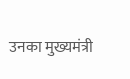उनका मुख्यमंत्री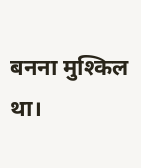बनना मुश्किल था।